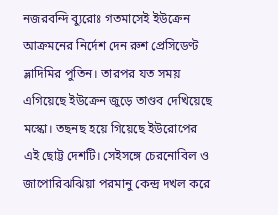নজরবন্দি ব্যুরোঃ গতমাসেই ইউক্রেন আক্রমনের নির্দেশ দেন রুশ প্রেসিডেণ্ট ভ্লাদিমির পুতিন। তারপর যত সময় এগিয়েছে ইউক্রেন জুড়ে তাণ্ডব দেখিয়েছে মস্কো। তছনছ হয়ে গিয়েছে ইউরোপের এই ছোট্ট দেশটি। সেইসঙ্গে চেরনোবিল ও জাপোরিঝঝিয়া পরমানু কেন্দ্র দখল করে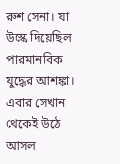রুশ সেনা। যা উস্কে দিয়েছিল পারমানবিক যুদ্ধের আশঙ্কা। এবার সেখান থেকেই উঠে আসল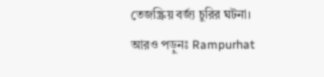তেজস্ক্রিয় বর্জ্য চুরির ঘটনা।
আরও পড়ুনঃ Rampurhat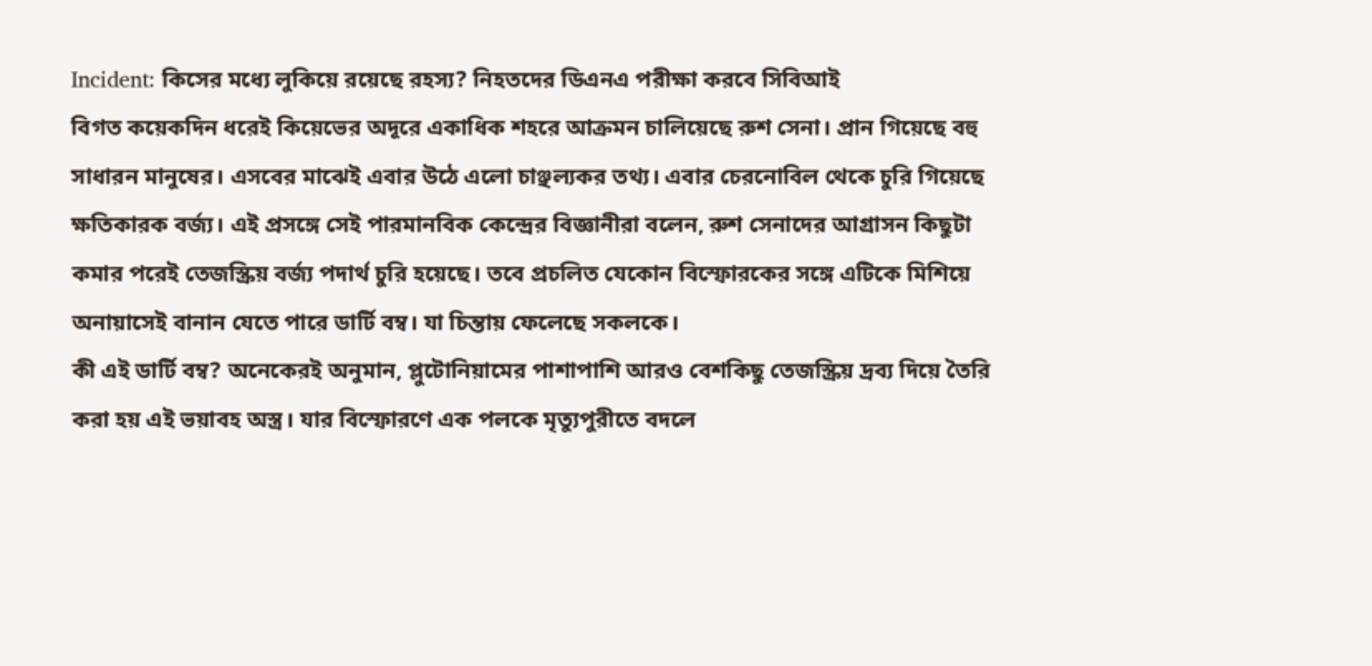Incident: কিসের মধ্যে লুকিয়ে রয়েছে রহস্য? নিহতদের ডিএনএ পরীক্ষা করবে সিবিআই
বিগত কয়েকদিন ধরেই কিয়েভের অদূরে একাধিক শহরে আক্রমন চালিয়েছে রুশ সেনা। প্রান গিয়েছে বহু সাধারন মানুষের। এসবের মাঝেই এবার উঠে এলো চাঞ্ছল্যকর তথ্য। এবার চেরনোবিল থেকে চুরি গিয়েছে ক্ষতিকারক বর্জ্য। এই প্রসঙ্গে সেই পারমানবিক কেন্দ্রের বিজ্ঞানীরা বলেন, রুশ সেনাদের আগ্রাসন কিছুটা কমার পরেই তেজস্ক্রিয় বর্জ্য পদার্থ চুরি হয়েছে। তবে প্রচলিত যেকোন বিস্ফোরকের সঙ্গে এটিকে মিশিয়ে অনায়াসেই বানান যেতে পারে ডার্টি বম্ব। যা চিন্তায় ফেলেছে সকলকে।
কী এই ডার্টি বম্ব? অনেকেরই অনুমান, প্লুটোনিয়ামের পাশাপাশি আরও বেশকিছু তেজস্ক্রিয় দ্রব্য দিয়ে তৈরি করা হয় এই ভয়াবহ অস্ত্র। যার বিস্ফোরণে এক পলকে মৃত্যুপুরীতে বদলে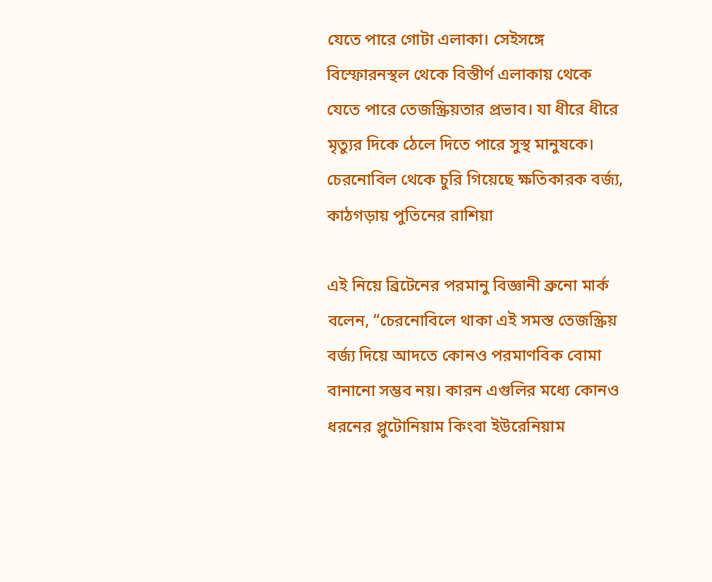যেতে পারে গোটা এলাকা। সেইসঙ্গে বিস্ফোরনস্থল থেকে বিস্তীর্ণ এলাকায় থেকে যেতে পারে তেজস্ক্রিয়তার প্রভাব। যা ধীরে ধীরে মৃত্যুর দিকে ঠেলে দিতে পারে সুস্থ মানুষকে।
চেরনোবিল থেকে চুরি গিয়েছে ক্ষতিকারক বর্জ্য, কাঠগড়ায় পুতিনের রাশিয়া

এই নিয়ে ব্রিটেনের পরমানু বিজ্ঞানী ব্রুনো মার্ক বলেন, “চেরনোবিলে থাকা এই সমস্ত তেজস্ক্রিয় বর্জ্য দিয়ে আদতে কোনও পরমাণবিক বোমা বানানো সম্ভব নয়। কারন এগুলির মধ্যে কোনও ধরনের প্লুটোনিয়াম কিংবা ইউরেনিয়াম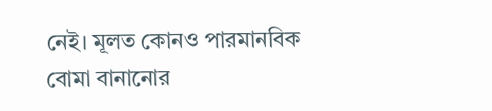নেই। মূলত কোনও পারমানবিক বোমা বানানোর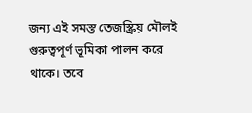জন্য এই সমস্ত তেজস্ক্রিয় মৌলই গুরুত্বপূর্ণ ভূমিকা পালন করে থাকে। তবে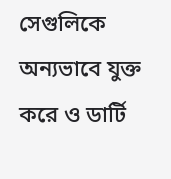সেগুলিকে অন্যভাবে যুক্ত করে ও ডার্টি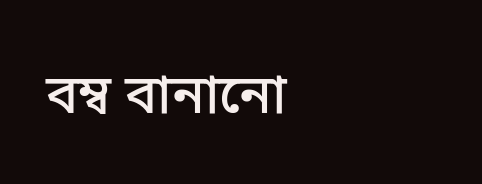বম্ব বানানো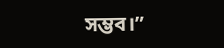সম্ভব।”